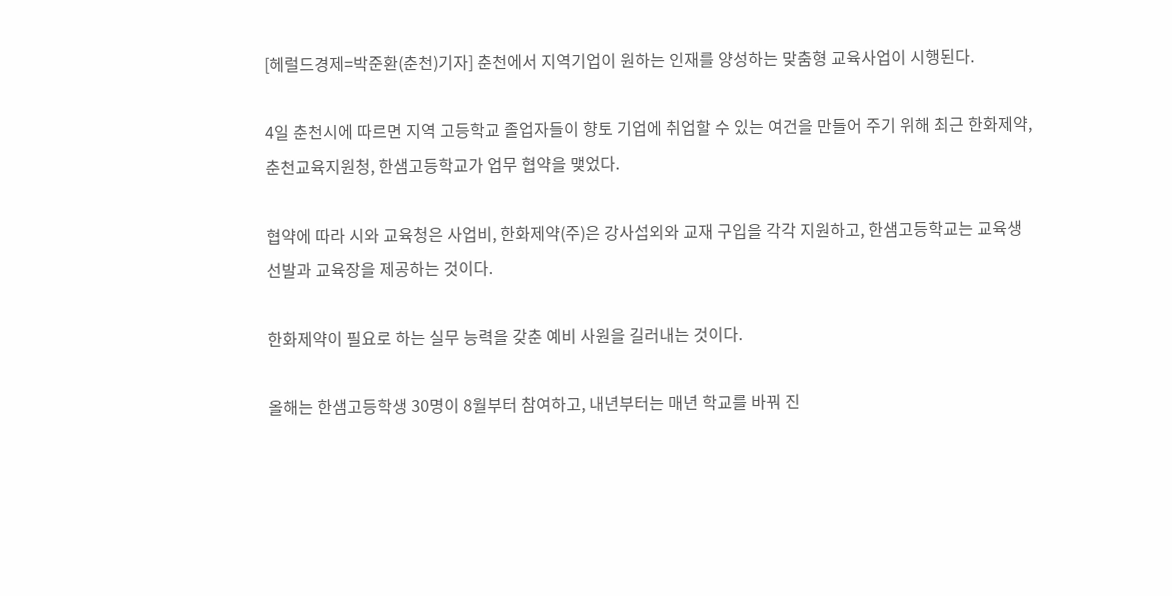[헤럴드경제=박준환(춘천)기자] 춘천에서 지역기업이 원하는 인재를 양성하는 맞춤형 교육사업이 시행된다.

4일 춘천시에 따르면 지역 고등학교 졸업자들이 향토 기업에 취업할 수 있는 여건을 만들어 주기 위해 최근 한화제약, 춘천교육지원청, 한샘고등학교가 업무 협약을 맺었다.

협약에 따라 시와 교육청은 사업비, 한화제약(주)은 강사섭외와 교재 구입을 각각 지원하고, 한샘고등학교는 교육생 선발과 교육장을 제공하는 것이다.

한화제약이 필요로 하는 실무 능력을 갖춘 예비 사원을 길러내는 것이다.

올해는 한샘고등학생 30명이 8월부터 참여하고, 내년부터는 매년 학교를 바꿔 진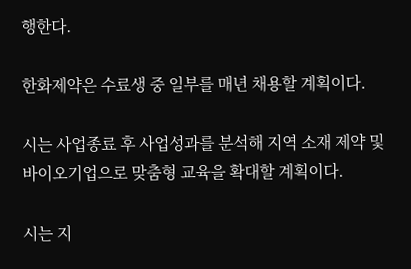행한다.

한화제약은 수료생 중 일부를 매년 채용할 계획이다.

시는 사업종료 후 사업성과를 분석해 지역 소재 제약 및 바이오기업으로 맞춤형 교육을 확대할 계획이다.

시는 지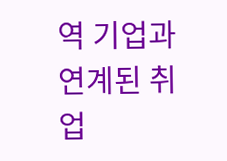역 기업과 연계된 취업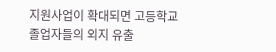지원사업이 확대되면 고등학교 졸업자들의 외지 유출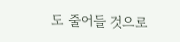도 줄어들 것으로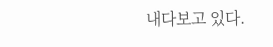내다보고 있다.